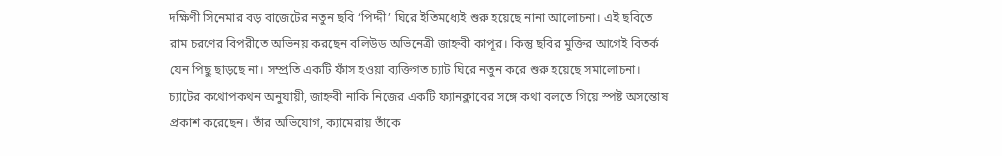দক্ষিণী সিনেমার বড় বাজেটের নতুন ছবি ‘পিদ্দী’ ঘিরে ইতিমধ্যেই শুরু হয়েছে নানা আলোচনা। এই ছবিতে রাম চরণের বিপরীতে অভিনয় করছেন বলিউড অভিনেত্রী জাহ্নবী কাপূর। কিন্তু ছবির মুক্তির আগেই বিতর্ক যেন পিছু ছাড়ছে না। সম্প্রতি একটি ফাঁস হওয়া ব্যক্তিগত চ্যাট ঘিরে নতুন করে শুরু হয়েছে সমালোচনা।
চ্যাটের কথোপকথন অনুযায়ী, জাহ্নবী নাকি নিজের একটি ফ্যানক্লাবের সঙ্গে কথা বলতে গিয়ে স্পষ্ট অসন্তোষ প্রকাশ করেছেন। তাঁর অভিযোগ, ক্যামেরায় তাঁকে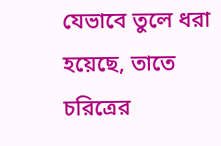যেভাবে তুলে ধরা হয়েছে, তাতে চরিত্রের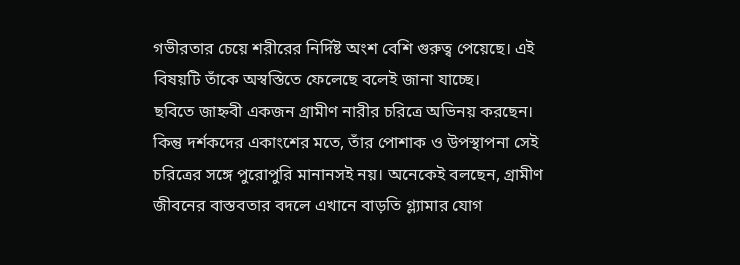গভীরতার চেয়ে শরীরের নির্দিষ্ট অংশ বেশি গুরুত্ব পেয়েছে। এই বিষয়টি তাঁকে অস্বস্তিতে ফেলেছে বলেই জানা যাচ্ছে।
ছবিতে জাহ্নবী একজন গ্রামীণ নারীর চরিত্রে অভিনয় করছেন। কিন্তু দর্শকদের একাংশের মতে, তাঁর পোশাক ও উপস্থাপনা সেই চরিত্রের সঙ্গে পুরোপুরি মানানসই নয়। অনেকেই বলছেন, গ্রামীণ জীবনের বাস্তবতার বদলে এখানে বাড়তি গ্ল্যামার যোগ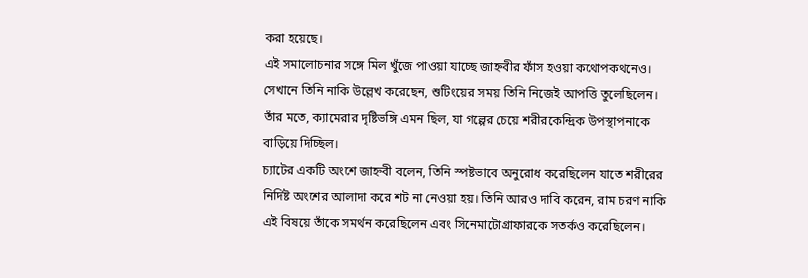করা হয়েছে।
এই সমালোচনার সঙ্গে মিল খুঁজে পাওয়া যাচ্ছে জাহ্নবীর ফাঁস হওয়া কথোপকথনেও। সেখানে তিনি নাকি উল্লেখ করেছেন, শুটিংয়ের সময় তিনি নিজেই আপত্তি তুলেছিলেন। তাঁর মতে, ক্যামেরার দৃষ্টিভঙ্গি এমন ছিল, যা গল্পের চেয়ে শরীরকেন্দ্রিক উপস্থাপনাকে বাড়িয়ে দিচ্ছিল।
চ্যাটের একটি অংশে জাহ্নবী বলেন, তিনি স্পষ্টভাবে অনুরোধ করেছিলেন যাতে শরীরের নির্দিষ্ট অংশের আলাদা করে শট না নেওয়া হয়। তিনি আরও দাবি করেন, রাম চরণ নাকি এই বিষয়ে তাঁকে সমর্থন করেছিলেন এবং সিনেমাটোগ্রাফারকে সতর্কও করেছিলেন।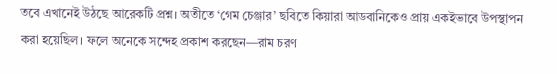তবে এখানেই উঠছে আরেকটি প্রশ্ন। অতীতে ‘গেম চেঞ্জার’ ছবিতে কিয়ারা আডবানিকেও প্রায় একইভাবে উপস্থাপন করা হয়েছিল। ফলে অনেকে সন্দেহ প্রকাশ করছেন—রাম চরণ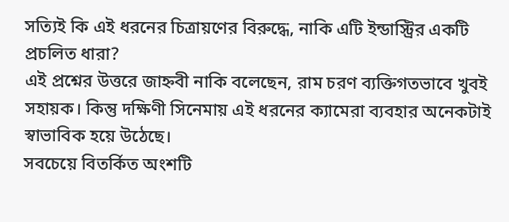সত্যিই কি এই ধরনের চিত্রায়ণের বিরুদ্ধে, নাকি এটি ইন্ডাস্ট্রির একটি প্রচলিত ধারা?
এই প্রশ্নের উত্তরে জাহ্নবী নাকি বলেছেন, রাম চরণ ব্যক্তিগতভাবে খুবই সহায়ক। কিন্তু দক্ষিণী সিনেমায় এই ধরনের ক্যামেরা ব্যবহার অনেকটাই স্বাভাবিক হয়ে উঠেছে।
সবচেয়ে বিতর্কিত অংশটি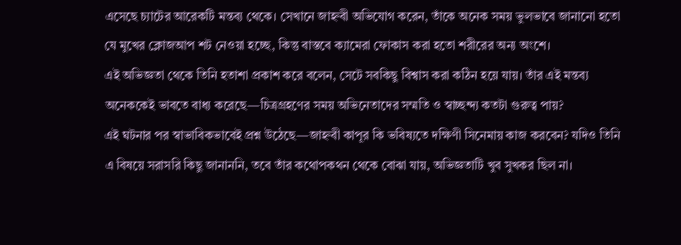এসেছে চ্যাটের আরেকটি মন্তব্য থেকে। সেখানে জাহ্নবী অভিযোগ করেন, তাঁকে অনেক সময় ভুলভাবে জানানো হতো যে মুখের ক্লোজআপ শট নেওয়া হচ্ছে, কিন্তু বাস্তবে ক্যামেরা ফোকাস করা হতো শরীরের অন্য অংশে।
এই অভিজ্ঞতা থেকে তিনি হতাশা প্রকাশ করে বলেন, সেটে সবকিছু বিশ্বাস করা কঠিন হয়ে যায়। তাঁর এই মন্তব্য অনেককেই ভাবতে বাধ্য করেছে—চিত্রগ্রহণের সময় অভিনেতাদের সম্মতি ও স্বাচ্ছন্দ্য কতটা গুরুত্ব পায়?
এই ঘটনার পর স্বাভাবিকভাবেই প্রশ্ন উঠেছে—জাহ্নবী কাপূর কি ভবিষ্যতে দক্ষিণী সিনেমায় কাজ করবেন? যদিও তিনি এ বিষয়ে সরাসরি কিছু জানাননি, তবে তাঁর কথোপকথন থেকে বোঝা যায়, অভিজ্ঞতাটি খুব সুখকর ছিল না।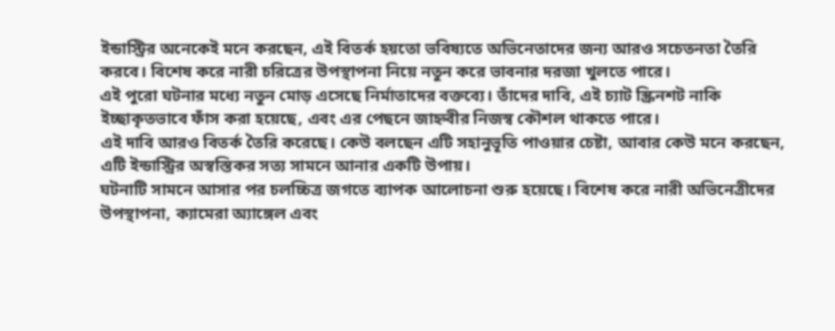ইন্ডাস্ট্রির অনেকেই মনে করছেন, এই বিতর্ক হয়তো ভবিষ্যতে অভিনেতাদের জন্য আরও সচেতনতা তৈরি করবে। বিশেষ করে নারী চরিত্রের উপস্থাপনা নিয়ে নতুন করে ভাবনার দরজা খুলতে পারে।
এই পুরো ঘটনার মধ্যে নতুন মোড় এসেছে নির্মাতাদের বক্তব্যে। তাঁদের দাবি, এই চ্যাট স্ক্রিনশট নাকি ইচ্ছাকৃতভাবে ফাঁস করা হয়েছে, এবং এর পেছনে জাহ্নবীর নিজস্ব কৌশল থাকতে পারে।
এই দাবি আরও বিতর্ক তৈরি করেছে। কেউ বলছেন এটি সহানুভূতি পাওয়ার চেষ্টা, আবার কেউ মনে করছেন, এটি ইন্ডাস্ট্রির অস্বস্তিকর সত্য সামনে আনার একটি উপায়।
ঘটনাটি সামনে আসার পর চলচ্চিত্র জগতে ব্যাপক আলোচনা শুরু হয়েছে। বিশেষ করে নারী অভিনেত্রীদের উপস্থাপনা, ক্যামেরা অ্যাঙ্গেল এবং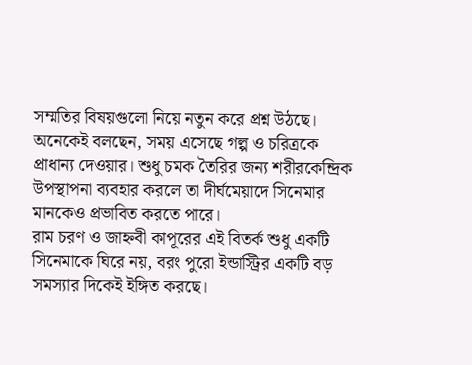সম্মতির বিষয়গুলো নিয়ে নতুন করে প্রশ্ন উঠছে।
অনেকেই বলছেন, সময় এসেছে গল্প ও চরিত্রকে প্রাধান্য দেওয়ার। শুধু চমক তৈরির জন্য শরীরকেন্দ্রিক উপস্থাপনা ব্যবহার করলে তা দীর্ঘমেয়াদে সিনেমার মানকেও প্রভাবিত করতে পারে।
রাম চরণ ও জাহ্নবী কাপূরের এই বিতর্ক শুধু একটি সিনেমাকে ঘিরে নয়, বরং পুরো ইন্ডাস্ট্রির একটি বড় সমস্যার দিকেই ইঙ্গিত করছে।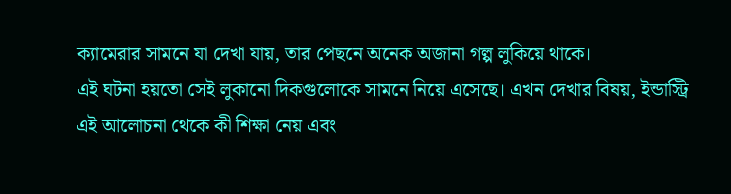ক্যামেরার সামনে যা দেখা যায়, তার পেছনে অনেক অজানা গল্প লুকিয়ে থাকে।
এই ঘটনা হয়তো সেই লুকানো দিকগুলোকে সামনে নিয়ে এসেছে। এখন দেখার বিষয়, ইন্ডাস্ট্রি এই আলোচনা থেকে কী শিক্ষা নেয় এবং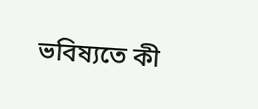ভবিষ্যতে কী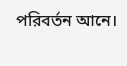পরিবর্তন আনে।